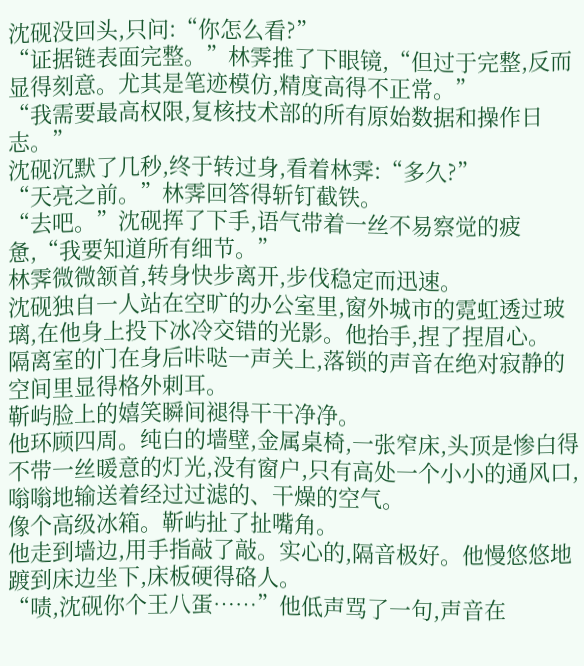沈砚没回头,只问:“你怎么看?”
“证据链表面完整。”林霁推了下眼镜,“但过于完整,反而显得刻意。尤其是笔迹模仿,精度高得不正常。”
“我需要最高权限,复核技术部的所有原始数据和操作日志。”
沈砚沉默了几秒,终于转过身,看着林霁:“多久?”
“天亮之前。”林霁回答得斩钉截铁。
“去吧。”沈砚挥了下手,语气带着一丝不易察觉的疲惫,“我要知道所有细节。”
林霁微微颔首,转身快步离开,步伐稳定而迅速。
沈砚独自一人站在空旷的办公室里,窗外城市的霓虹透过玻璃,在他身上投下冰冷交错的光影。他抬手,捏了捏眉心。
隔离室的门在身后咔哒一声关上,落锁的声音在绝对寂静的空间里显得格外刺耳。
靳屿脸上的嬉笑瞬间褪得干干净净。
他环顾四周。纯白的墙壁,金属桌椅,一张窄床,头顶是惨白得不带一丝暖意的灯光,没有窗户,只有高处一个小小的通风口,嗡嗡地输送着经过过滤的、干燥的空气。
像个高级冰箱。靳屿扯了扯嘴角。
他走到墙边,用手指敲了敲。实心的,隔音极好。他慢悠悠地踱到床边坐下,床板硬得硌人。
“啧,沈砚你个王八蛋……”他低声骂了一句,声音在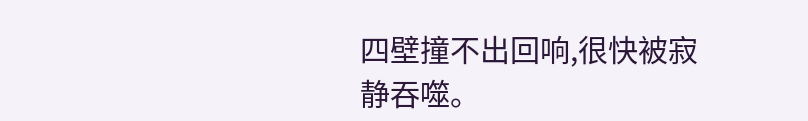四壁撞不出回响,很快被寂静吞噬。